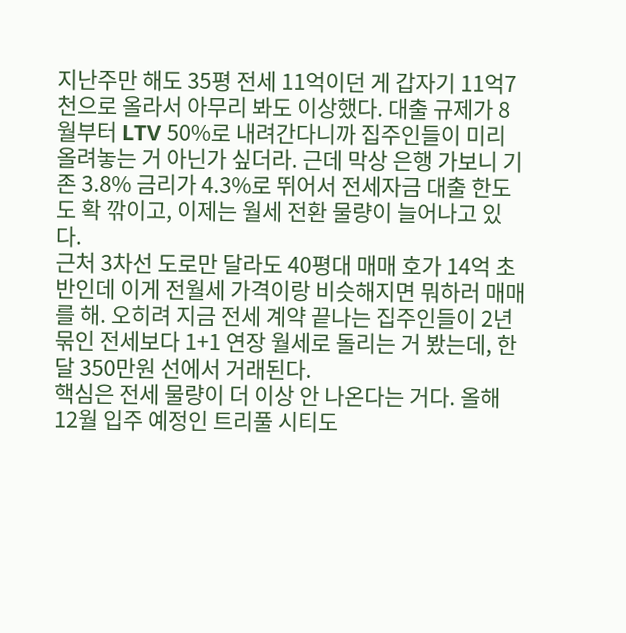지난주만 해도 35평 전세 11억이던 게 갑자기 11억7천으로 올라서 아무리 봐도 이상했다. 대출 규제가 8월부터 LTV 50%로 내려간다니까 집주인들이 미리 올려놓는 거 아닌가 싶더라. 근데 막상 은행 가보니 기존 3.8% 금리가 4.3%로 뛰어서 전세자금 대출 한도도 확 깎이고, 이제는 월세 전환 물량이 늘어나고 있다.
근처 3차선 도로만 달라도 40평대 매매 호가 14억 초반인데 이게 전월세 가격이랑 비슷해지면 뭐하러 매매를 해. 오히려 지금 전세 계약 끝나는 집주인들이 2년 묶인 전세보다 1+1 연장 월세로 돌리는 거 봤는데, 한달 350만원 선에서 거래된다.
핵심은 전세 물량이 더 이상 안 나온다는 거다. 올해 12월 입주 예정인 트리풀 시티도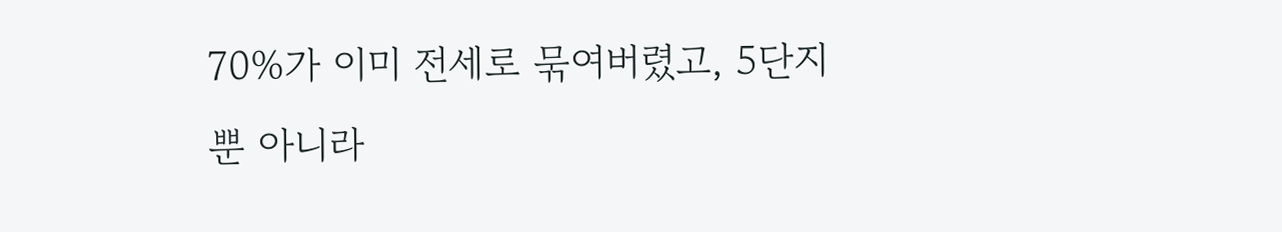70%가 이미 전세로 묶여버렸고, 5단지뿐 아니라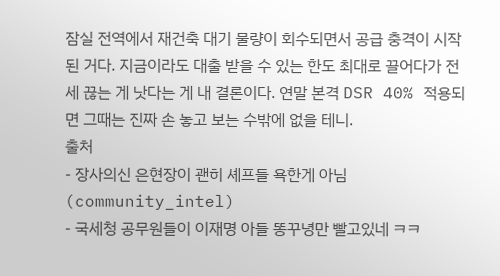잠실 전역에서 재건축 대기 물량이 회수되면서 공급 충격이 시작된 거다. 지금이라도 대출 받을 수 있는 한도 최대로 끌어다가 전세 끊는 게 낫다는 게 내 결론이다. 연말 본격 DSR 40% 적용되면 그때는 진짜 손 놓고 보는 수밖에 없을 테니.
출처
- 장사의신 은현장이 괜히 셰프들 욕한게 아님 (community_intel)
- 국세청 공무원들이 이재명 아들 똥꾸녕만 빨고있네 ㅋㅋ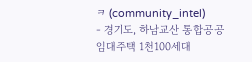ㅋ (community_intel)
- 경기도, 하남교산 통합공공임대주택 1천100세대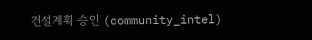건설계획 승인 (community_intel)